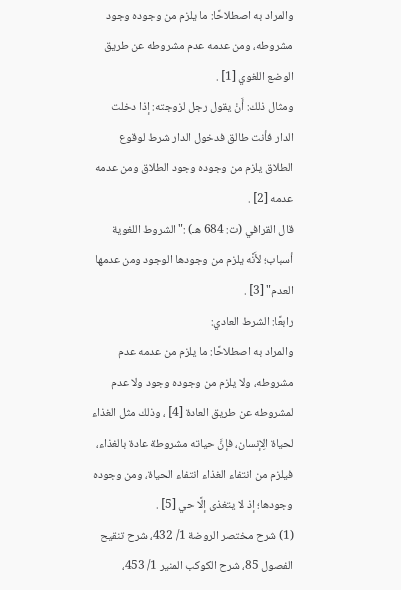والمراد به اصطلاحًا: ما يلزم من وجوده وجود مشروطه، ومن عدمه عدم مشروطه عن طريق الوضع اللغوي [1] .
ومثال ذلك: أَنْ يقول رجل لزوجته: إذا دخلت الدار فأنت طالق فدخول الدار شرط لوقوع الطلاق يلزم من وجوده وجود الطلاق ومن عدمه عدمه [2] .
قال القرافي (ت: 684 هـ) :"الشروط اللغوية أسباب؛ لأَنَّه يلزم من وجودها الوجود ومن عدمها العدم" [3] .
رابعًا: الشرط العادي:
والمراد به اصطلاحًا: ما يلزم من عدمه عدم مشروطه، ولا يلزم من وجوده وجود ولا عدم لمشروطه عن طريق العادة [4] ، وذلك مثل الغذاء لحياة الِإنسان، فإنَّ حياته مشروطة عادة بالغذاء، فيلزم من انتفاء الغذاء انتفاء الحياة، ومن وجوده وجودها؛ إذ لا يتغذى إلَّا حي [5] .
(1) شرح مختصر الروضة 1/ 432، شرح تنقيح الفصول 85، شرح الكوكب المنير 1/ 453،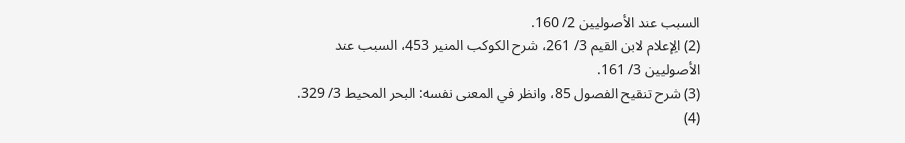السبب عند الأصوليين 2/ 160.
(2) الِإعلام لابن القيم 3/ 261، شرح الكوكب المنير 453، السبب عند الأصوليين 3/ 161.
(3) شرح تنقيح الفصول 85، وانظر في المعنى نفسه: البحر المحيط 3/ 329.
(4)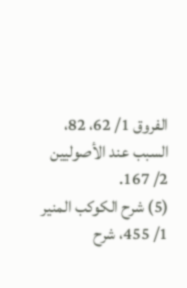الفروق 1/ 62، 82، السبب عند الأصوليين 2/ 167.
(5) شرح الكوكب المنير 1/ 455، شرح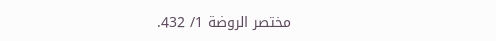مختصر الروضة 1/ 432.